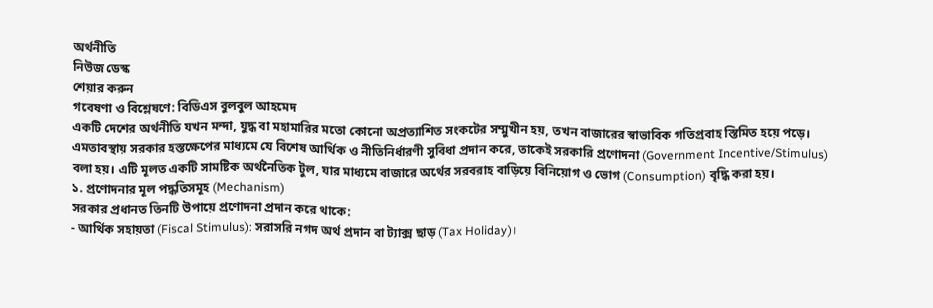অর্থনীতি
নিউজ ডেস্ক
শেয়ার করুন
গবেষণা ও বিশ্লেষণে: বিডিএস বুলবুল আহমেদ
একটি দেশের অর্থনীতি যখন মন্দা, যুদ্ধ বা মহামারির মতো কোনো অপ্রত্যাশিত সংকটের সম্মুখীন হয়, তখন বাজারের স্বাভাবিক গতিপ্রবাহ স্তিমিত হয়ে পড়ে। এমতাবস্থায় সরকার হস্তক্ষেপের মাধ্যমে যে বিশেষ আর্থিক ও নীতিনির্ধারণী সুবিধা প্রদান করে, তাকেই সরকারি প্রণোদনা (Government Incentive/Stimulus) বলা হয়। এটি মূলত একটি সামষ্টিক অর্থনৈতিক টুল, যার মাধ্যমে বাজারে অর্থের সরবরাহ বাড়িয়ে বিনিয়োগ ও ভোগ (Consumption) বৃদ্ধি করা হয়।
১. প্রণোদনার মূল পদ্ধতিসমূহ (Mechanism)
সরকার প্রধানত তিনটি উপায়ে প্রণোদনা প্রদান করে থাকে:
- আর্থিক সহায়তা (Fiscal Stimulus): সরাসরি নগদ অর্থ প্রদান বা ট্যাক্স ছাড় (Tax Holiday)।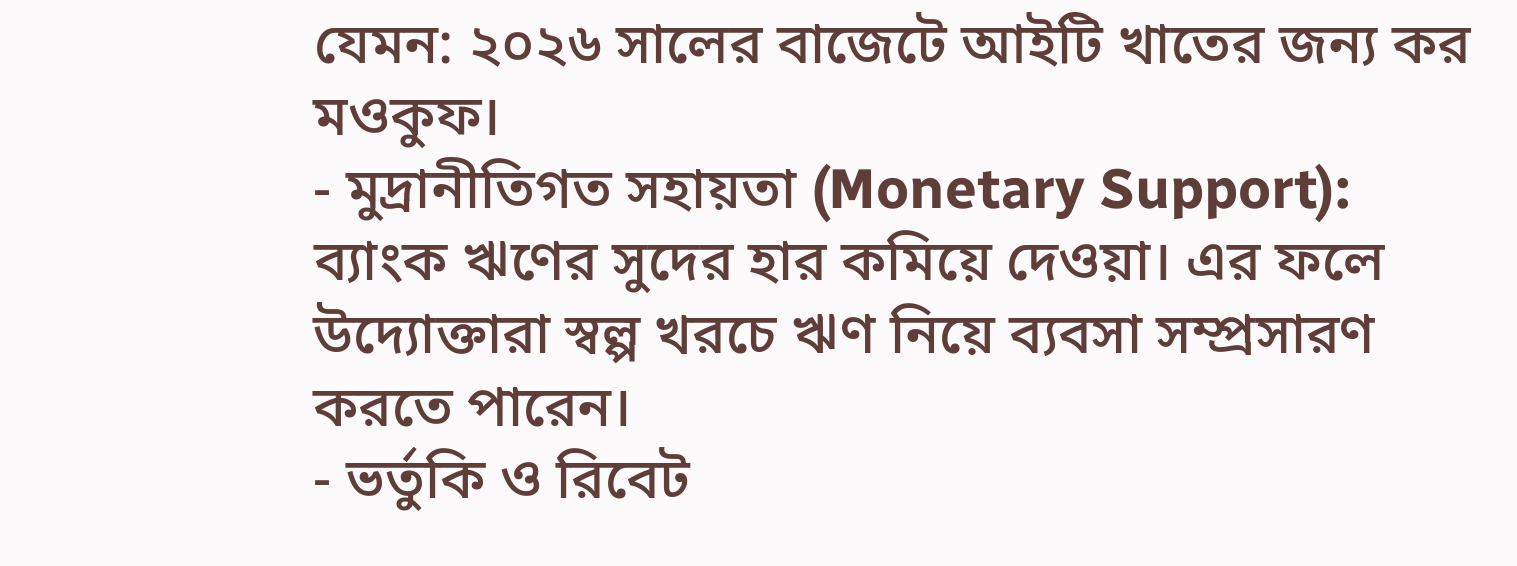যেমন: ২০২৬ সালের বাজেটে আইটি খাতের জন্য কর মওকুফ।
- মুদ্রানীতিগত সহায়তা (Monetary Support): ব্যাংক ঋণের সুদের হার কমিয়ে দেওয়া। এর ফলে উদ্যোক্তারা স্বল্প খরচে ঋণ নিয়ে ব্যবসা সম্প্রসারণ করতে পারেন।
- ভর্তুকি ও রিবেট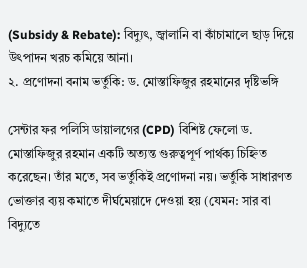(Subsidy & Rebate): বিদ্যুৎ, জ্বালানি বা কাঁচামালে ছাড় দিয়ে উৎপাদন খরচ কমিয়ে আনা।
২. প্রণোদনা বনাম ভর্তুকি: ড. মোস্তাফিজুর রহমানের দৃষ্টিভঙ্গি

সেন্টার ফর পলিসি ডায়ালগের (CPD) বিশিষ্ট ফেলো ড. মোস্তাফিজুর রহমান একটি অত্যন্ত গুরুত্বপূর্ণ পার্থক্য চিহ্নিত করেছেন। তাঁর মতে, সব ভর্তুকিই প্রণোদনা নয়। ভর্তুকি সাধারণত ভোক্তার ব্যয় কমাতে দীর্ঘমেয়াদে দেওয়া হয় (যেমন: সার বা বিদ্যুতে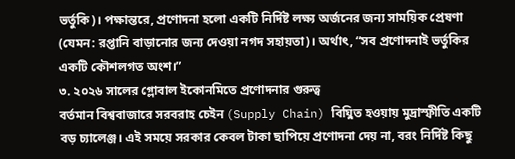ভর্তুকি)। পক্ষান্তরে, প্রণোদনা হলো একটি নির্দিষ্ট লক্ষ্য অর্জনের জন্য সাময়িক প্রেষণা (যেমন: রপ্তানি বাড়ানোর জন্য দেওয়া নগদ সহায়তা)। অর্থাৎ, “সব প্রণোদনাই ভর্তুকির একটি কৌশলগত অংশ।”
৩. ২০২৬ সালের গ্লোবাল ইকোনমিতে প্রণোদনার গুরুত্ব
বর্তমান বিশ্ববাজারে সরবরাহ চেইন (Supply Chain) বিঘ্নিত হওয়ায় মুদ্রাস্ফীতি একটি বড় চ্যালেঞ্জ। এই সময়ে সরকার কেবল টাকা ছাপিয়ে প্রণোদনা দেয় না, বরং নির্দিষ্ট কিছু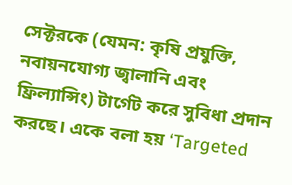সেক্টরকে (যেমন: কৃষি প্রযুক্তি, নবায়নযোগ্য জ্বালানি এবং ফ্রিল্যান্সিং) টার্গেট করে সুবিধা প্রদান করছে। একে বলা হয় ‘Targeted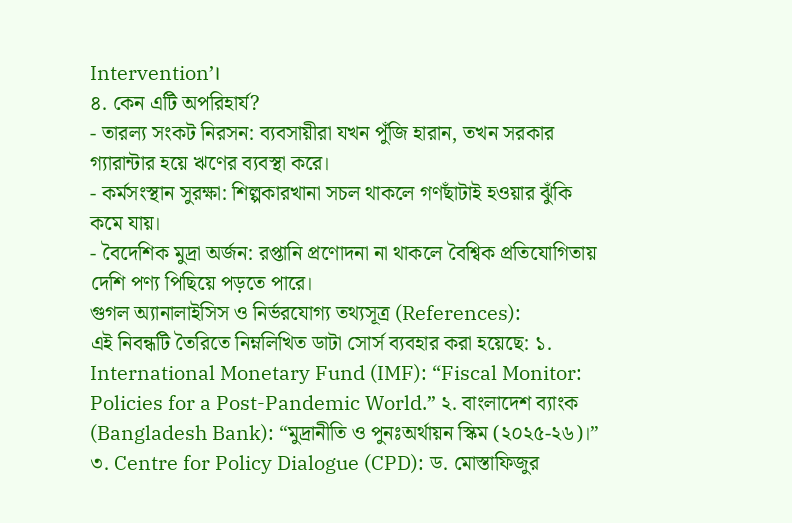Intervention’।
৪. কেন এটি অপরিহার্য?
- তারল্য সংকট নিরসন: ব্যবসায়ীরা যখন পুঁজি হারান, তখন সরকার গ্যারান্টার হয়ে ঋণের ব্যবস্থা করে।
- কর্মসংস্থান সুরক্ষা: শিল্পকারখানা সচল থাকলে গণছাঁটাই হওয়ার ঝুঁকি কমে যায়।
- বৈদেশিক মুদ্রা অর্জন: রপ্তানি প্রণোদনা না থাকলে বৈশ্বিক প্রতিযোগিতায় দেশি পণ্য পিছিয়ে পড়তে পারে।
গুগল অ্যানালাইসিস ও নির্ভরযোগ্য তথ্যসূত্র (References):
এই নিবন্ধটি তৈরিতে নিম্নলিখিত ডাটা সোর্স ব্যবহার করা হয়েছে: ১. International Monetary Fund (IMF): “Fiscal Monitor: Policies for a Post-Pandemic World.” ২. বাংলাদেশ ব্যাংক (Bangladesh Bank): “মুদ্রানীতি ও পুনঃঅর্থায়ন স্কিম (২০২৫-২৬)।” ৩. Centre for Policy Dialogue (CPD): ড. মোস্তাফিজুর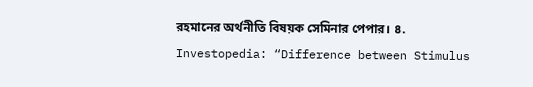রহমানের অর্থনীতি বিষয়ক সেমিনার পেপার। ৪. Investopedia: “Difference between Stimulus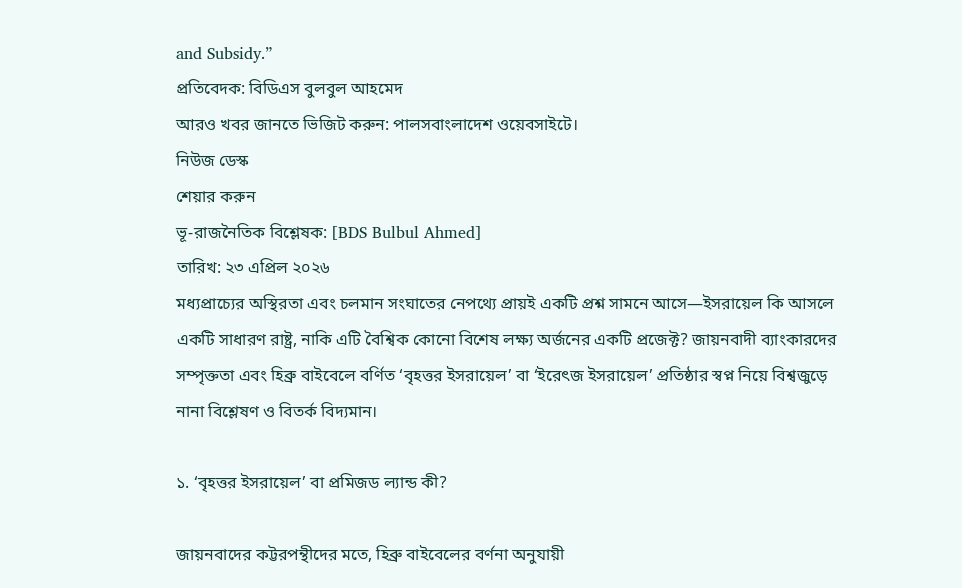and Subsidy.”
প্রতিবেদক: বিডিএস বুলবুল আহমেদ
আরও খবর জানতে ভিজিট করুন: পালসবাংলাদেশ ওয়েবসাইটে।
নিউজ ডেস্ক
শেয়ার করুন
ভূ-রাজনৈতিক বিশ্লেষক: [BDS Bulbul Ahmed]
তারিখ: ২৩ এপ্রিল ২০২৬
মধ্যপ্রাচ্যের অস্থিরতা এবং চলমান সংঘাতের নেপথ্যে প্রায়ই একটি প্রশ্ন সামনে আসে—ইসরায়েল কি আসলে একটি সাধারণ রাষ্ট্র, নাকি এটি বৈশ্বিক কোনো বিশেষ লক্ষ্য অর্জনের একটি প্রজেক্ট? জায়নবাদী ব্যাংকারদের সম্পৃক্ততা এবং হিব্রু বাইবেলে বর্ণিত ‘বৃহত্তর ইসরায়েল’ বা ‘ইরেৎজ ইসরায়েল’ প্রতিষ্ঠার স্বপ্ন নিয়ে বিশ্বজুড়ে নানা বিশ্লেষণ ও বিতর্ক বিদ্যমান।

১. ‘বৃহত্তর ইসরায়েল’ বা প্রমিজড ল্যান্ড কী?

জায়নবাদের কট্টরপন্থীদের মতে, হিব্রু বাইবেলের বর্ণনা অনুযায়ী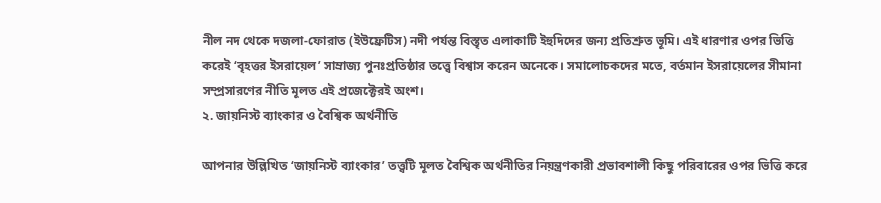নীল নদ থেকে দজলা-ফোরাত (ইউফ্রেটিস) নদী পর্যন্ত বিস্তৃত এলাকাটি ইহুদিদের জন্য প্রতিশ্রুত ভূমি। এই ধারণার ওপর ভিত্তি করেই ‘বৃহত্তর ইসরায়েল’ সাম্রাজ্য পুনঃপ্রতিষ্ঠার তত্ত্বে বিশ্বাস করেন অনেকে। সমালোচকদের মতে, বর্তমান ইসরায়েলের সীমানা সম্প্রসারণের নীতি মূলত এই প্রজেক্টেরই অংশ।
২. জায়নিস্ট ব্যাংকার ও বৈশ্বিক অর্থনীতি

আপনার উল্লিখিত ‘জায়নিস্ট ব্যাংকার’ তত্ত্বটি মূলত বৈশ্বিক অর্থনীতির নিয়ন্ত্রণকারী প্রভাবশালী কিছু পরিবারের ওপর ভিত্তি করে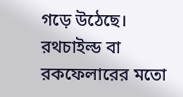গড়ে উঠেছে। রথচাইল্ড বা রকফেলারের মতো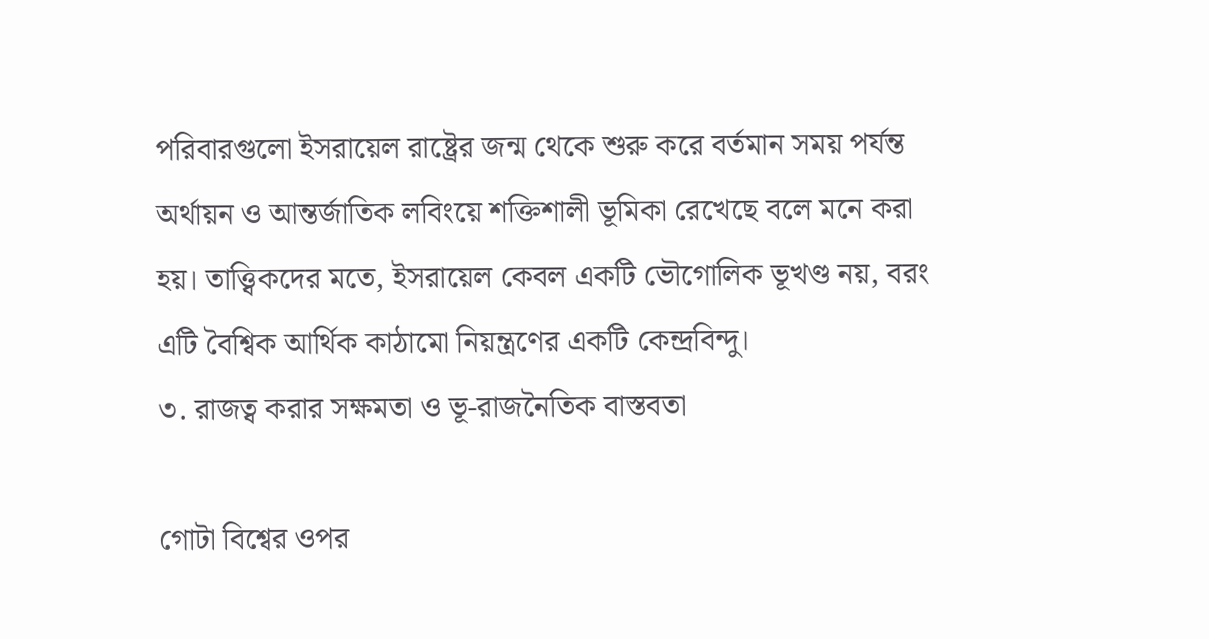পরিবারগুলো ইসরায়েল রাষ্ট্রের জন্ম থেকে শুরু করে বর্তমান সময় পর্যন্ত অর্থায়ন ও আন্তর্জাতিক লবিংয়ে শক্তিশালী ভূমিকা রেখেছে বলে মনে করা হয়। তাত্ত্বিকদের মতে, ইসরায়েল কেবল একটি ভৌগোলিক ভূখণ্ড নয়, বরং এটি বৈশ্বিক আর্থিক কাঠামো নিয়ন্ত্রণের একটি কেন্দ্রবিন্দু।
৩. রাজত্ব করার সক্ষমতা ও ভূ-রাজনৈতিক বাস্তবতা

গোটা বিশ্বের ওপর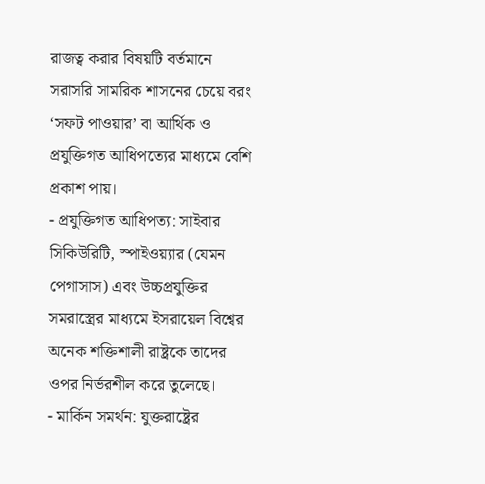রাজত্ব করার বিষয়টি বর্তমানে সরাসরি সামরিক শাসনের চেয়ে বরং ‘সফট পাওয়ার’ বা আর্থিক ও প্রযুক্তিগত আধিপত্যের মাধ্যমে বেশি প্রকাশ পায়।
- প্রযুক্তিগত আধিপত্য: সাইবার সিকিউরিটি, স্পাইওয়্যার (যেমন পেগাসাস) এবং উচ্চপ্রযুক্তির সমরাস্ত্রের মাধ্যমে ইসরায়েল বিশ্বের অনেক শক্তিশালী রাষ্ট্রকে তাদের ওপর নির্ভরশীল করে তুলেছে।
- মার্কিন সমর্থন: যুক্তরাষ্ট্রের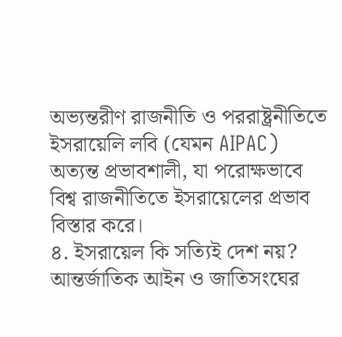অভ্যন্তরীণ রাজনীতি ও পররাষ্ট্রনীতিতে ইসরায়েলি লবি (যেমন AIPAC) অত্যন্ত প্রভাবশালী, যা পরোক্ষভাবে বিশ্ব রাজনীতিতে ইসরায়েলের প্রভাব বিস্তার করে।
৪. ইসরায়েল কি সত্যিই দেশ নয়?
আন্তর্জাতিক আইন ও জাতিসংঘের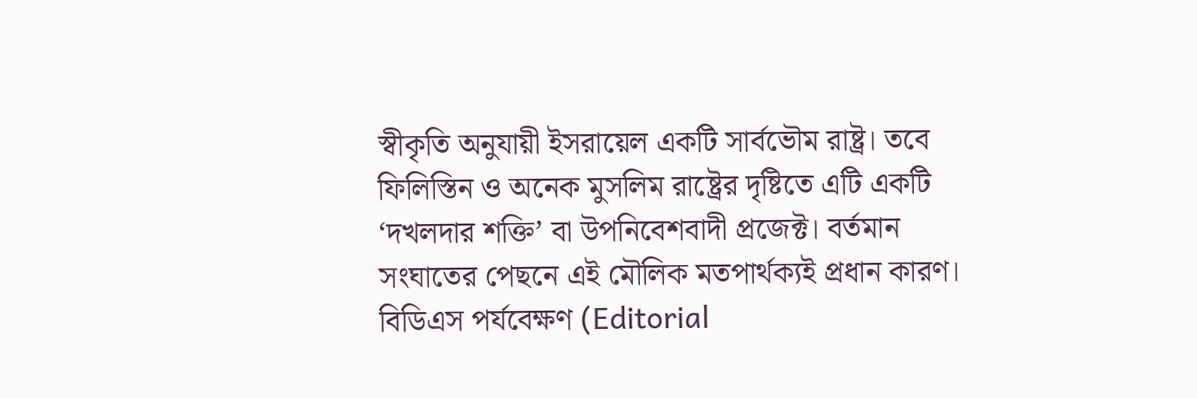স্বীকৃতি অনুযায়ী ইসরায়েল একটি সার্বভৌম রাষ্ট্র। তবে ফিলিস্তিন ও অনেক মুসলিম রাষ্ট্রের দৃষ্টিতে এটি একটি ‘দখলদার শক্তি’ বা উপনিবেশবাদী প্রজেক্ট। বর্তমান সংঘাতের পেছনে এই মৌলিক মতপার্থক্যই প্রধান কারণ।
বিডিএস পর্যবেক্ষণ (Editorial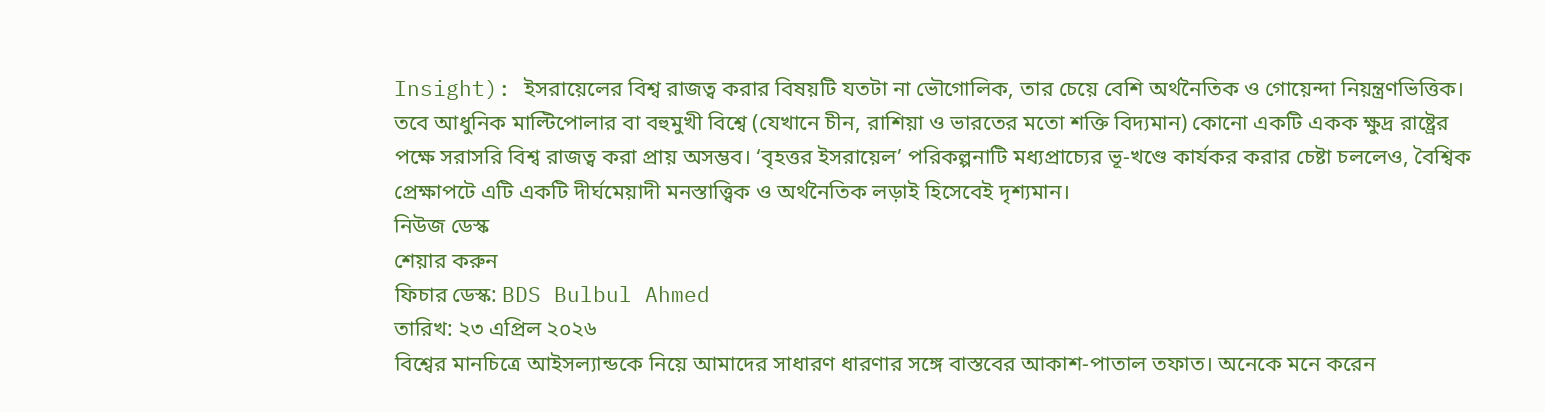Insight): ইসরায়েলের বিশ্ব রাজত্ব করার বিষয়টি যতটা না ভৌগোলিক, তার চেয়ে বেশি অর্থনৈতিক ও গোয়েন্দা নিয়ন্ত্রণভিত্তিক। তবে আধুনিক মাল্টিপোলার বা বহুমুখী বিশ্বে (যেখানে চীন, রাশিয়া ও ভারতের মতো শক্তি বিদ্যমান) কোনো একটি একক ক্ষুদ্র রাষ্ট্রের পক্ষে সরাসরি বিশ্ব রাজত্ব করা প্রায় অসম্ভব। ‘বৃহত্তর ইসরায়েল’ পরিকল্পনাটি মধ্যপ্রাচ্যের ভূ-খণ্ডে কার্যকর করার চেষ্টা চললেও, বৈশ্বিক প্রেক্ষাপটে এটি একটি দীর্ঘমেয়াদী মনস্তাত্ত্বিক ও অর্থনৈতিক লড়াই হিসেবেই দৃশ্যমান।
নিউজ ডেস্ক
শেয়ার করুন
ফিচার ডেস্ক: BDS Bulbul Ahmed
তারিখ: ২৩ এপ্রিল ২০২৬
বিশ্বের মানচিত্রে আইসল্যান্ডকে নিয়ে আমাদের সাধারণ ধারণার সঙ্গে বাস্তবের আকাশ-পাতাল তফাত। অনেকে মনে করেন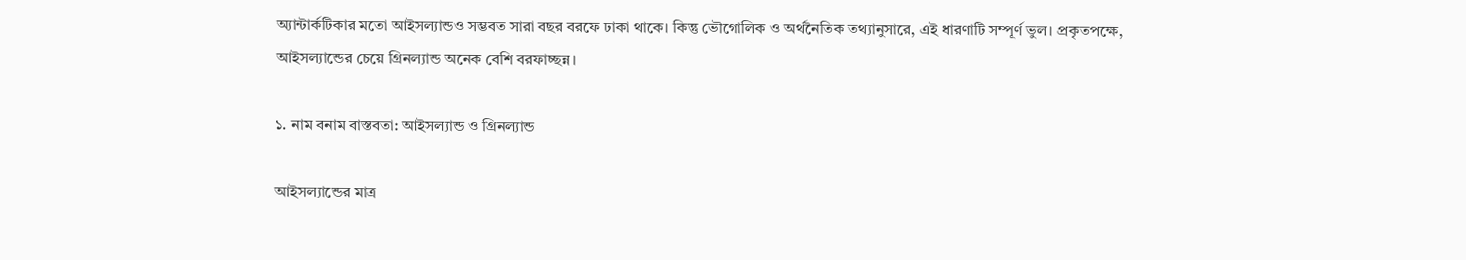অ্যান্টার্কটিকার মতো আইসল্যান্ডও সম্ভবত সারা বছর বরফে ঢাকা থাকে। কিন্তু ভৌগোলিক ও অর্থনৈতিক তথ্যানুসারে, এই ধারণাটি সম্পূর্ণ ভুল। প্রকৃতপক্ষে, আইসল্যান্ডের চেয়ে গ্রিনল্যান্ড অনেক বেশি বরফাচ্ছন্ন।

১. নাম বনাম বাস্তবতা: আইসল্যান্ড ও গ্রিনল্যান্ড

আইসল্যান্ডের মাত্র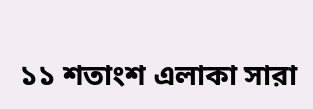১১ শতাংশ এলাকা সারা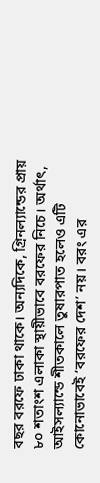বছর বরফে ঢাকা থাকে। অন্যদিকে, গ্রিনল্যান্ডের প্রায় ৮০ শতাংশ এলাকা স্থায়ীভাবে বরফের নিচে। অর্থাৎ, আইসল্যান্ডে শীতকালে তুষারপাত হলেও এটি কোনোভাবেই ‘বরফের দেশ’ নয়। বরং এর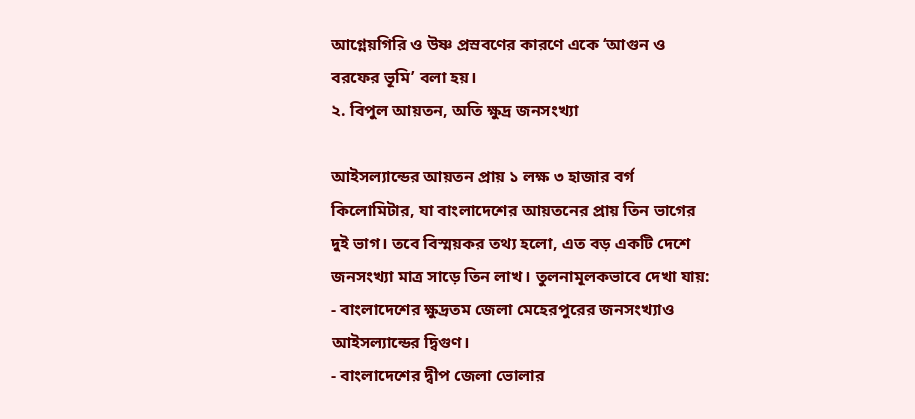আগ্নেয়গিরি ও উষ্ণ প্রস্রবণের কারণে একে ‘আগুন ও বরফের ভূমি’ বলা হয়।
২. বিপুল আয়তন, অতি ক্ষুদ্র জনসংখ্যা

আইসল্যান্ডের আয়তন প্রায় ১ লক্ষ ৩ হাজার বর্গ কিলোমিটার, যা বাংলাদেশের আয়তনের প্রায় তিন ভাগের দুই ভাগ। তবে বিস্ময়কর তথ্য হলো, এত বড় একটি দেশে জনসংখ্যা মাত্র সাড়ে তিন লাখ। তুলনামূলকভাবে দেখা যায়:
- বাংলাদেশের ক্ষুদ্রতম জেলা মেহেরপুরের জনসংখ্যাও আইসল্যান্ডের দ্বিগুণ।
- বাংলাদেশের দ্বীপ জেলা ভোলার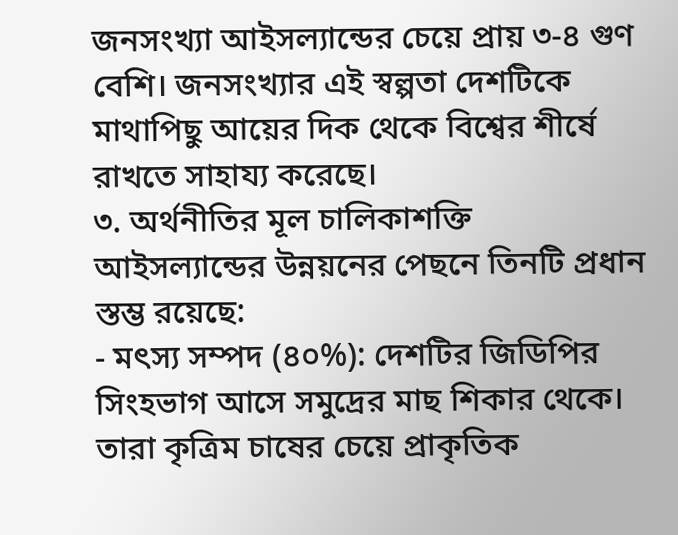জনসংখ্যা আইসল্যান্ডের চেয়ে প্রায় ৩-৪ গুণ বেশি। জনসংখ্যার এই স্বল্পতা দেশটিকে মাথাপিছু আয়ের দিক থেকে বিশ্বের শীর্ষে রাখতে সাহায্য করেছে।
৩. অর্থনীতির মূল চালিকাশক্তি
আইসল্যান্ডের উন্নয়নের পেছনে তিনটি প্রধান স্তম্ভ রয়েছে:
- মৎস্য সম্পদ (৪০%): দেশটির জিডিপির সিংহভাগ আসে সমুদ্রের মাছ শিকার থেকে। তারা কৃত্রিম চাষের চেয়ে প্রাকৃতিক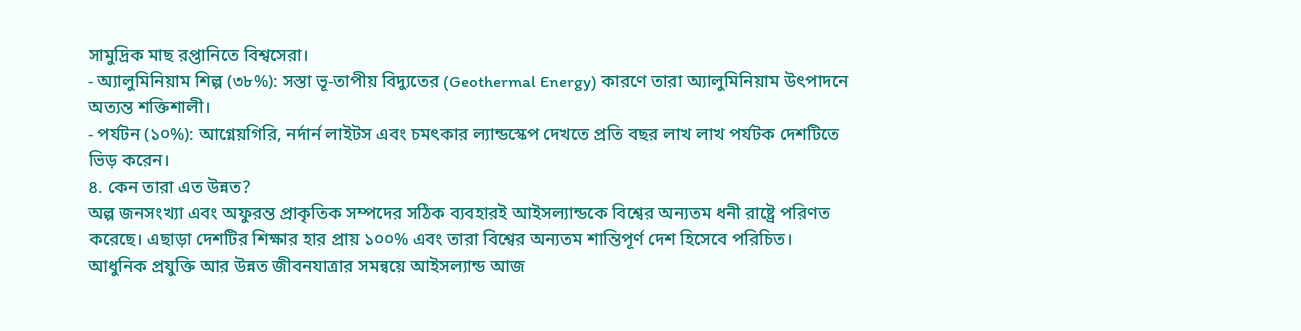সামুদ্রিক মাছ রপ্তানিতে বিশ্বসেরা।
- অ্যালুমিনিয়াম শিল্প (৩৮%): সস্তা ভূ-তাপীয় বিদ্যুতের (Geothermal Energy) কারণে তারা অ্যালুমিনিয়াম উৎপাদনে অত্যন্ত শক্তিশালী।
- পর্যটন (১০%): আগ্নেয়গিরি, নর্দার্ন লাইটস এবং চমৎকার ল্যান্ডস্কেপ দেখতে প্রতি বছর লাখ লাখ পর্যটক দেশটিতে ভিড় করেন।
৪. কেন তারা এত উন্নত?
অল্প জনসংখ্যা এবং অফুরন্ত প্রাকৃতিক সম্পদের সঠিক ব্যবহারই আইসল্যান্ডকে বিশ্বের অন্যতম ধনী রাষ্ট্রে পরিণত করেছে। এছাড়া দেশটির শিক্ষার হার প্রায় ১০০% এবং তারা বিশ্বের অন্যতম শান্তিপূর্ণ দেশ হিসেবে পরিচিত। আধুনিক প্রযুক্তি আর উন্নত জীবনযাত্রার সমন্বয়ে আইসল্যান্ড আজ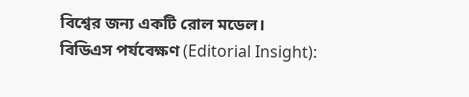বিশ্বের জন্য একটি রোল মডেল।
বিডিএস পর্যবেক্ষণ (Editorial Insight):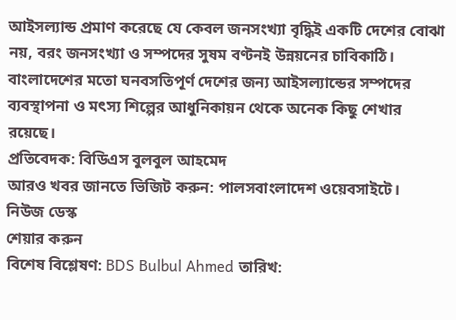আইসল্যান্ড প্রমাণ করেছে যে কেবল জনসংখ্যা বৃদ্ধিই একটি দেশের বোঝা নয়, বরং জনসংখ্যা ও সম্পদের সুষম বণ্টনই উন্নয়নের চাবিকাঠি। বাংলাদেশের মতো ঘনবসতিপূর্ণ দেশের জন্য আইসল্যান্ডের সম্পদের ব্যবস্থাপনা ও মৎস্য শিল্পের আধুনিকায়ন থেকে অনেক কিছু শেখার রয়েছে।
প্রতিবেদক: বিডিএস বুলবুল আহমেদ
আরও খবর জানতে ভিজিট করুন: পালসবাংলাদেশ ওয়েবসাইটে।
নিউজ ডেস্ক
শেয়ার করুন
বিশেষ বিশ্লেষণ: BDS Bulbul Ahmed তারিখ: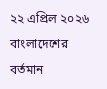২২ এপ্রিল ২০২৬
বাংলাদেশের বর্তমান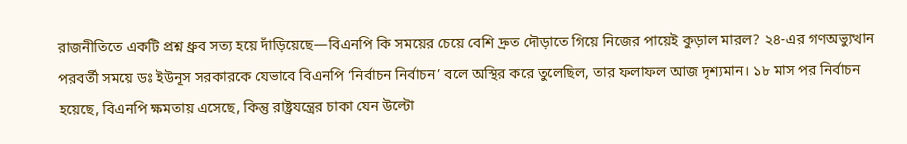রাজনীতিতে একটি প্রশ্ন ধ্রুব সত্য হয়ে দাঁড়িয়েছে—বিএনপি কি সময়ের চেয়ে বেশি দ্রুত দৌড়াতে গিয়ে নিজের পায়েই কুড়াল মারল? ২৪-এর গণঅভ্যুত্থান পরবর্তী সময়ে ডঃ ইউনূস সরকারকে যেভাবে বিএনপি ‘নির্বাচন নির্বাচন’ বলে অস্থির করে তুলেছিল, তার ফলাফল আজ দৃশ্যমান। ১৮ মাস পর নির্বাচন হয়েছে, বিএনপি ক্ষমতায় এসেছে, কিন্তু রাষ্ট্রযন্ত্রের চাকা যেন উল্টো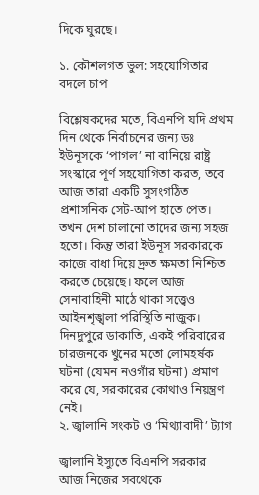দিকে ঘুরছে।

১. কৌশলগত ভুল: সহযোগিতার বদলে চাপ

বিশ্লেষকদের মতে, বিএনপি যদি প্রথম দিন থেকে নির্বাচনের জন্য ডঃ ইউনূসকে ‘পাগল’ না বানিয়ে রাষ্ট্র সংস্কারে পূর্ণ সহযোগিতা করত, তবে আজ তারা একটি সুসংগঠিত প্রশাসনিক সেট-আপ হাতে পেত। তখন দেশ চালানো তাদের জন্য সহজ হতো। কিন্তু তারা ইউনূস সরকারকে কাজে বাধা দিয়ে দ্রুত ক্ষমতা নিশ্চিত করতে চেয়েছে। ফলে আজ সেনাবাহিনী মাঠে থাকা সত্ত্বেও আইনশৃঙ্খলা পরিস্থিতি নাজুক। দিনদুপুরে ডাকাতি, একই পরিবারের চারজনকে খুনের মতো লোমহর্ষক ঘটনা (যেমন নওগাঁর ঘটনা) প্রমাণ করে যে, সরকারের কোথাও নিয়ন্ত্রণ নেই।
২. জ্বালানি সংকট ও ‘মিথ্যাবাদী’ ট্যাগ

জ্বালানি ইস্যুতে বিএনপি সরকার আজ নিজের সবথেকে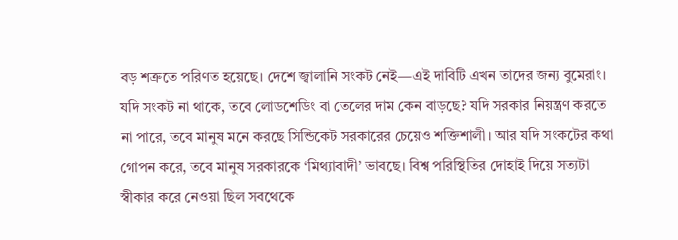বড় শত্রুতে পরিণত হয়েছে। দেশে জ্বালানি সংকট নেই—এই দাবিটি এখন তাদের জন্য বুমেরাং। যদি সংকট না থাকে, তবে লোডশেডিং বা তেলের দাম কেন বাড়ছে? যদি সরকার নিয়ন্ত্রণ করতে না পারে, তবে মানুষ মনে করছে সিন্ডিকেট সরকারের চেয়েও শক্তিশালী। আর যদি সংকটের কথা গোপন করে, তবে মানুষ সরকারকে ‘মিথ্যাবাদী’ ভাবছে। বিশ্ব পরিস্থিতির দোহাই দিয়ে সত্যটা স্বীকার করে নেওয়া ছিল সবথেকে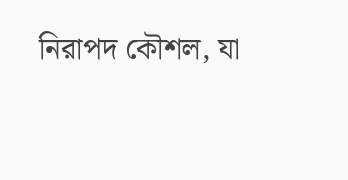নিরাপদ কৌশল, যা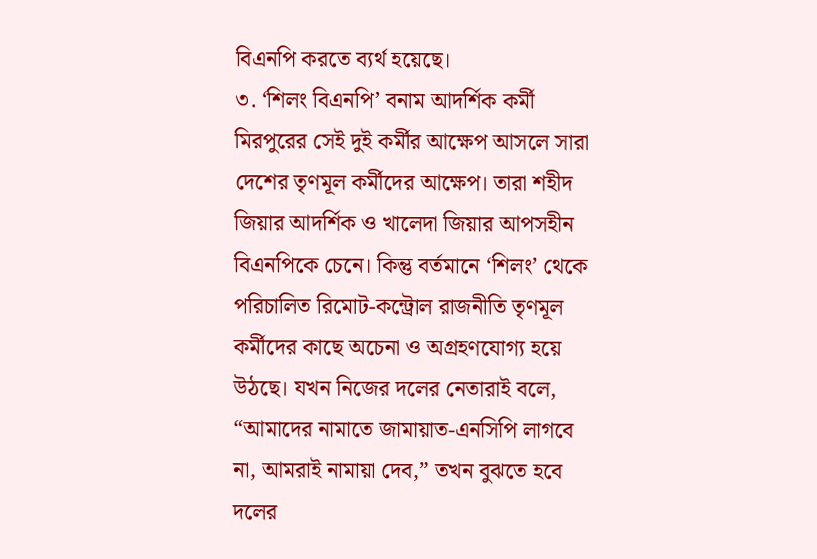বিএনপি করতে ব্যর্থ হয়েছে।
৩. ‘শিলং বিএনপি’ বনাম আদর্শিক কর্মী
মিরপুরের সেই দুই কর্মীর আক্ষেপ আসলে সারা দেশের তৃণমূল কর্মীদের আক্ষেপ। তারা শহীদ জিয়ার আদর্শিক ও খালেদা জিয়ার আপসহীন বিএনপিকে চেনে। কিন্তু বর্তমানে ‘শিলং’ থেকে পরিচালিত রিমোট-কন্ট্রোল রাজনীতি তৃণমূল কর্মীদের কাছে অচেনা ও অগ্রহণযোগ্য হয়ে উঠছে। যখন নিজের দলের নেতারাই বলে, “আমাদের নামাতে জামায়াত-এনসিপি লাগবে না, আমরাই নামায়া দেব,” তখন বুঝতে হবে দলের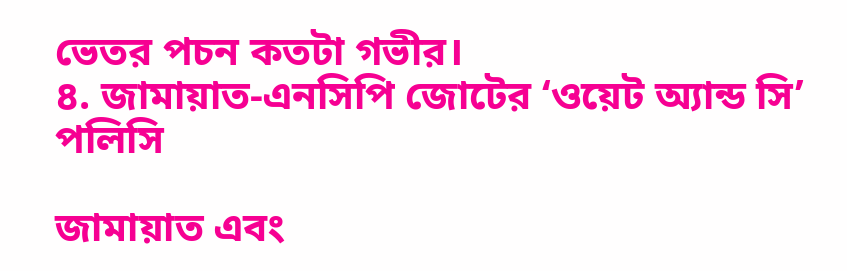ভেতর পচন কতটা গভীর।
৪. জামায়াত-এনসিপি জোটের ‘ওয়েট অ্যান্ড সি’ পলিসি

জামায়াত এবং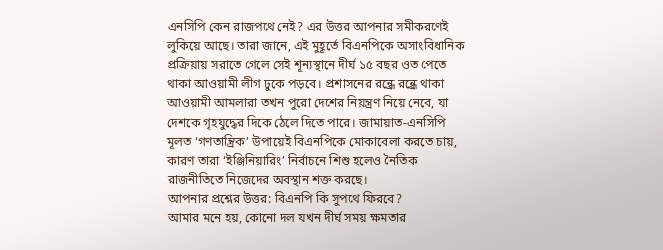এনসিপি কেন রাজপথে নেই? এর উত্তর আপনার সমীকরণেই লুকিয়ে আছে। তারা জানে, এই মুহূর্তে বিএনপিকে অসাংবিধানিক প্রক্রিয়ায় সরাতে গেলে সেই শূন্যস্থানে দীর্ঘ ১৫ বছর ওত পেতে থাকা আওয়ামী লীগ ঢুকে পড়বে। প্রশাসনের রন্ধ্রে রন্ধ্রে থাকা আওয়ামী আমলারা তখন পুরো দেশের নিয়ন্ত্রণ নিয়ে নেবে, যা দেশকে গৃহযুদ্ধের দিকে ঠেলে দিতে পারে। জামায়াত-এনসিপি মূলত ‘গণতান্ত্রিক’ উপায়েই বিএনপিকে মোকাবেলা করতে চায়, কারণ তারা ‘ইঞ্জিনিয়ারিং’ নির্বাচনে শিশু হলেও নৈতিক রাজনীতিতে নিজেদের অবস্থান শক্ত করছে।
আপনার প্রশ্নের উত্তর: বিএনপি কি সুপথে ফিরবে?
আমার মনে হয়, কোনো দল যখন দীর্ঘ সময় ক্ষমতার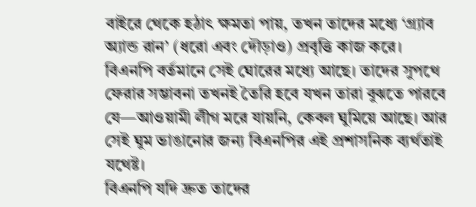বাইরে থেকে হঠাৎ ক্ষমতা পায়, তখন তাদের মধ্যে ‘গ্র্যাব অ্যান্ড রান’ (ধরো এবং দৌড়াও) প্রবৃত্তি কাজ করে। বিএনপি বর্তমানে সেই ঘোরের মধ্যে আছে। তাদের সুপথে ফেরার সম্ভাবনা তখনই তৈরি হবে যখন তারা বুঝতে পারবে যে—আওয়ামী লীগ মরে যায়নি, কেবল ঘুমিয়ে আছে। আর সেই ঘুম ভাঙানোর জন্য বিএনপির এই প্রশাসনিক ব্যর্থতাই যথেষ্ট।
বিএনপি যদি দ্রুত তাদের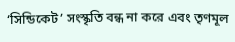‘সিন্ডিকেট’ সংস্কৃতি বন্ধ না করে এবং তৃণমূল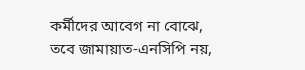কর্মীদের আবেগ না বোঝে, তবে জামায়াত-এনসিপি নয়,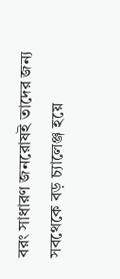বরং সাধারণ জনরোষই তাদের জন্য সবথেকে বড় চ্যালেঞ্জ হয়ে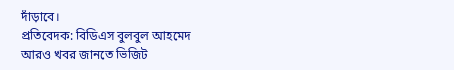দাঁড়াবে।
প্রতিবেদক: বিডিএস বুলবুল আহমেদ
আরও খবর জানতে ভিজিট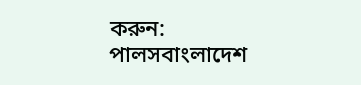করুন: পালসবাংলাদেশ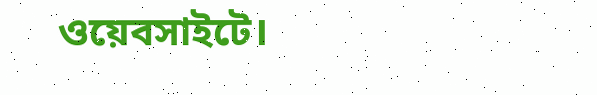ওয়েবসাইটে।